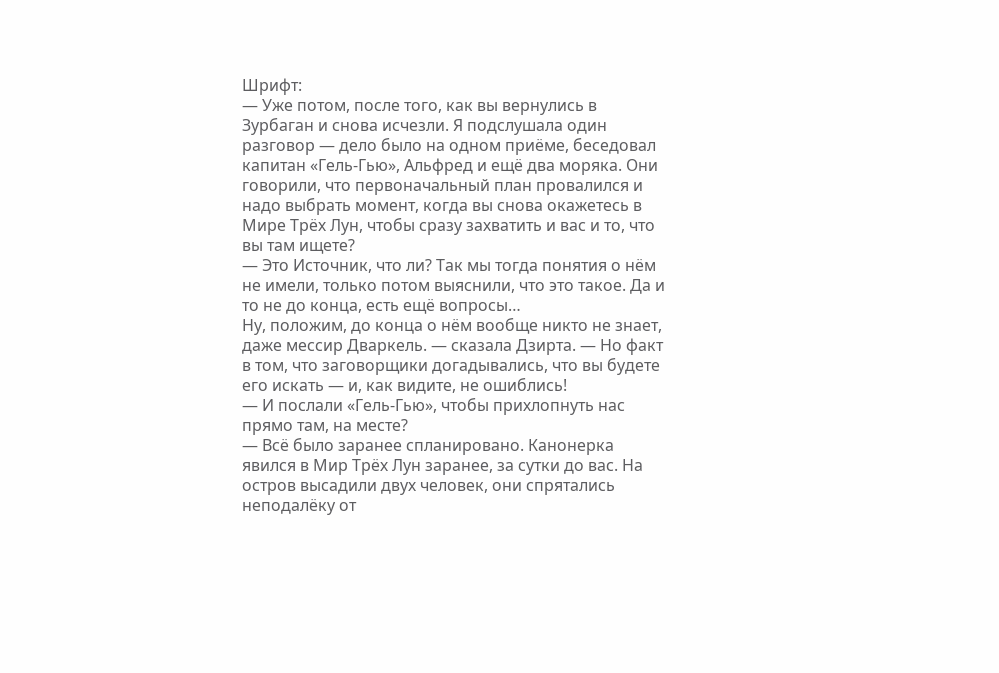Шрифт:
— Уже потом, после того, как вы вернулись в Зурбаган и снова исчезли. Я подслушала один разговор — дело было на одном приёме, беседовал капитан «Гель-Гью», Альфред и ещё два моряка. Они говорили, что первоначальный план провалился и надо выбрать момент, когда вы снова окажетесь в Мире Трёх Лун, чтобы сразу захватить и вас и то, что вы там ищете?
— Это Источник, что ли? Так мы тогда понятия о нём не имели, только потом выяснили, что это такое. Да и то не до конца, есть ещё вопросы…
Ну, положим, до конца о нём вообще никто не знает, даже мессир Дваркель. — сказала Дзирта. — Но факт в том, что заговорщики догадывались, что вы будете его искать — и, как видите, не ошиблись!
— И послали «Гель-Гью», чтобы прихлопнуть нас прямо там, на месте?
— Всё было заранее спланировано. Канонерка явился в Мир Трёх Лун заранее, за сутки до вас. На остров высадили двух человек, они спрятались неподалёку от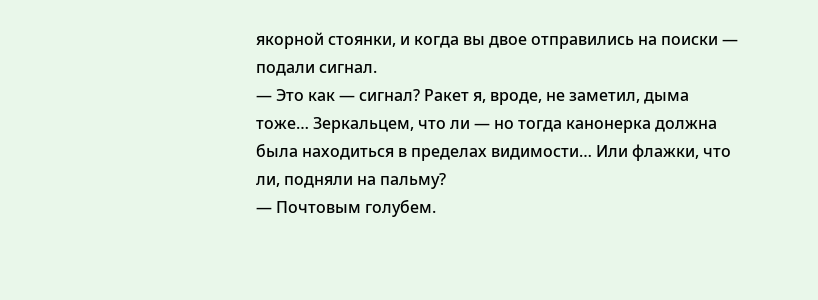якорной стоянки, и когда вы двое отправились на поиски — подали сигнал.
— Это как — сигнал? Ракет я, вроде, не заметил, дыма тоже… Зеркальцем, что ли — но тогда канонерка должна была находиться в пределах видимости… Или флажки, что ли, подняли на пальму?
— Почтовым голубем.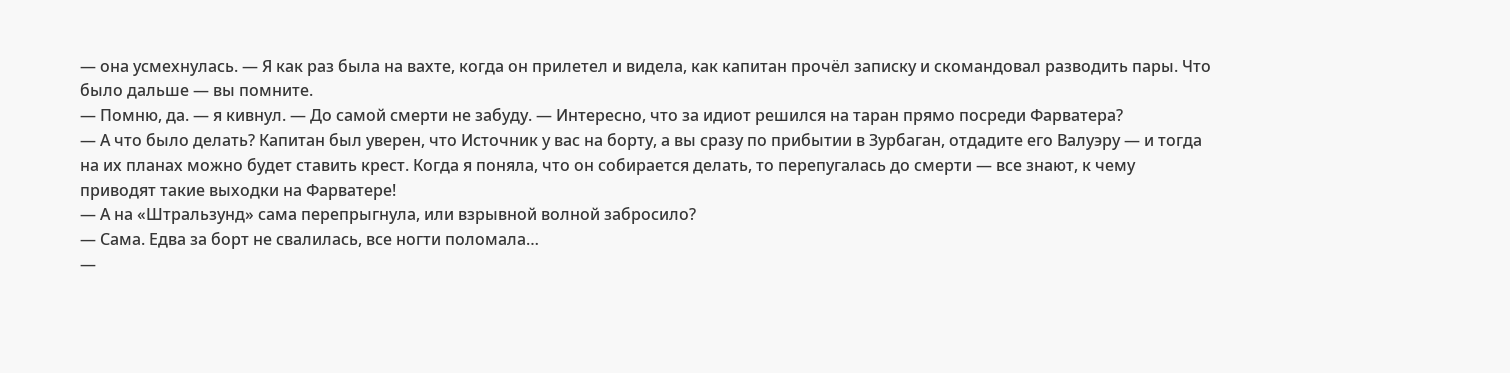— она усмехнулась. — Я как раз была на вахте, когда он прилетел и видела, как капитан прочёл записку и скомандовал разводить пары. Что было дальше — вы помните.
— Помню, да. — я кивнул. — До самой смерти не забуду. — Интересно, что за идиот решился на таран прямо посреди Фарватера?
— А что было делать? Капитан был уверен, что Источник у вас на борту, а вы сразу по прибытии в Зурбаган, отдадите его Валуэру — и тогда на их планах можно будет ставить крест. Когда я поняла, что он собирается делать, то перепугалась до смерти — все знают, к чему приводят такие выходки на Фарватере!
— А на «Штральзунд» сама перепрыгнула, или взрывной волной забросило?
— Сама. Едва за борт не свалилась, все ногти поломала…
—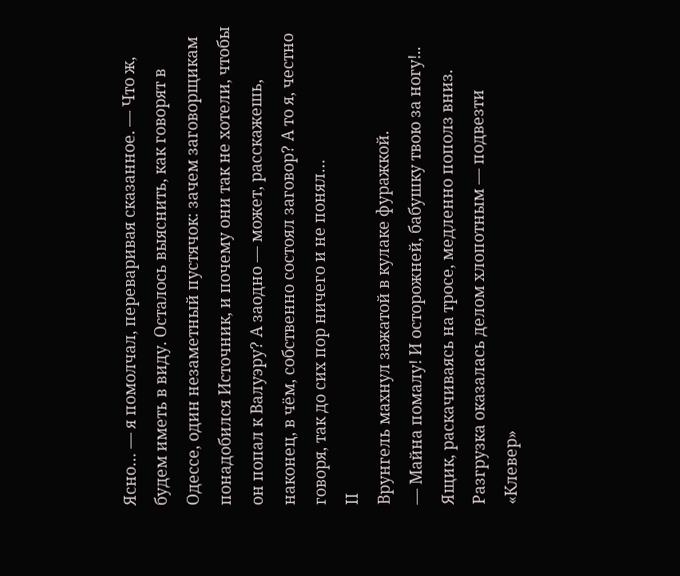Ясно… — я помолчал, переваривая сказанное. — Что ж, будем иметь в виду. Осталось выяснить, как говорят в Одессе, один незаметный пустячок: зачем заговорщикам понадобился Источник, и почему они так не хотели, чтобы он попал к Валуэру? А заодно — может, расскажешь, наконец, в чём, собственно состоял заговор? А то я, честно говоря, так до сих пор ничего и не понял…
II
Врунгель махнул зажатой в кулаке фуражкой.
— Майна помалу! И осторожней, бабушку твою за ногу!..
Ящик, раскачиваясь на тросе, медленно пополз вниз. Разгрузка оказалась делом хлопотным — подвезти «Клевер»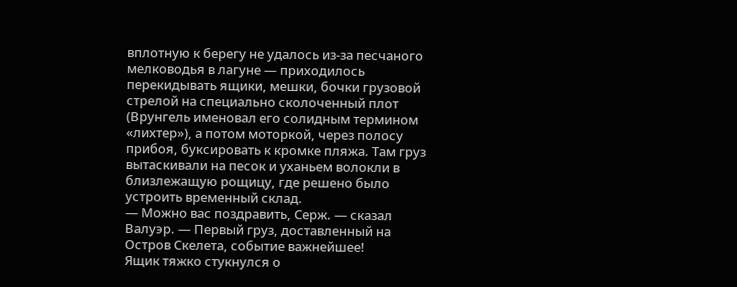вплотную к берегу не удалось из-за песчаного мелководья в лагуне — приходилось перекидывать ящики, мешки, бочки грузовой стрелой на специально сколоченный плот (Врунгель именовал его солидным термином «лихтер»), а потом моторкой, через полосу прибоя, буксировать к кромке пляжа. Там груз вытаскивали на песок и уханьем волокли в близлежащую рощицу, где решено было устроить временный склад.
— Можно вас поздравить, Серж. — сказал Валуэр. — Первый груз, доставленный на Остров Скелета, событие важнейшее!
Ящик тяжко стукнулся о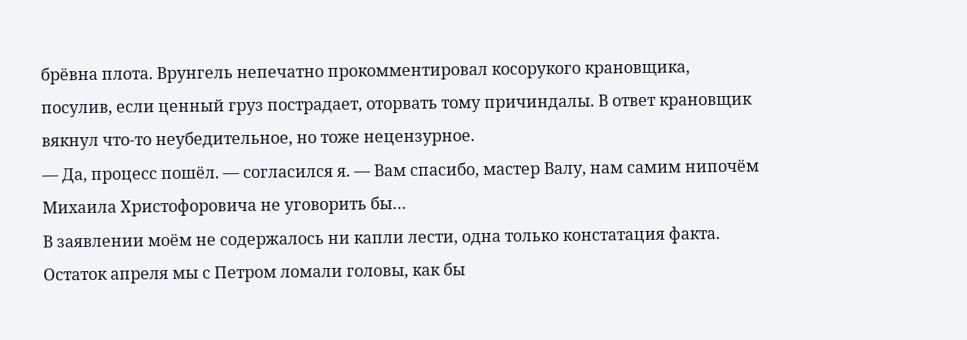брёвна плота. Врунгель непечатно прокомментировал косорукого крановщика, посулив, если ценный груз пострадает, оторвать тому причиндалы. В ответ крановщик вякнул что-то неубедительное, но тоже нецензурное.
— Да, процесс пошёл. — согласился я. — Вам спасибо, мастер Валу, нам самим нипочём Михаила Христофоровича не уговорить бы…
В заявлении моём не содержалось ни капли лести, одна только констатация факта. Остаток апреля мы с Петром ломали головы, как бы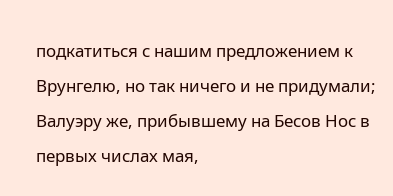подкатиться с нашим предложением к Врунгелю, но так ничего и не придумали; Валуэру же, прибывшему на Бесов Нос в первых числах мая,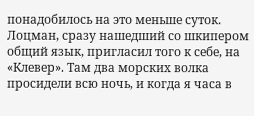понадобилось на это меньше суток. Лоцман, сразу нашедший со шкипером общий язык, пригласил того к себе, на «Клевер». Там два морских волка просидели всю ночь, и когда я часа в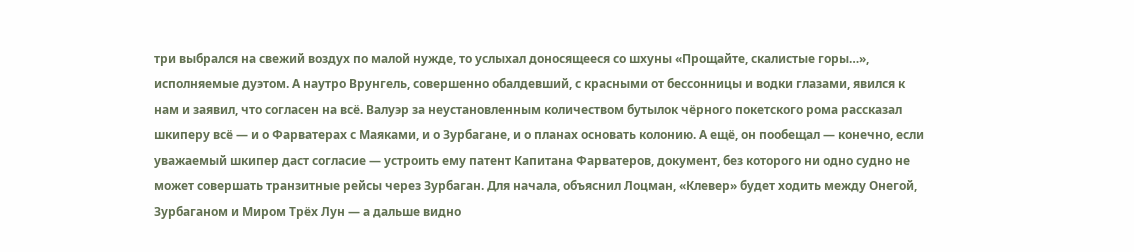три выбрался на свежий воздух по малой нужде, то услыхал доносящееся со шхуны «Прощайте, скалистые горы…», исполняемые дуэтом. А наутро Врунгель, совершенно обалдевший, с красными от бессонницы и водки глазами, явился к нам и заявил, что согласен на всё. Валуэр за неустановленным количеством бутылок чёрного покетского рома рассказал шкиперу всё — и о Фарватерах с Маяками, и о Зурбагане, и о планах основать колонию. А ещё, он пообещал — конечно, если уважаемый шкипер даст согласие — устроить ему патент Капитана Фарватеров, документ, без которого ни одно судно не может совершать транзитные рейсы через Зурбаган. Для начала, объяснил Лоцман, «Клевер» будет ходить между Онегой, Зурбаганом и Миром Трёх Лун — а дальше видно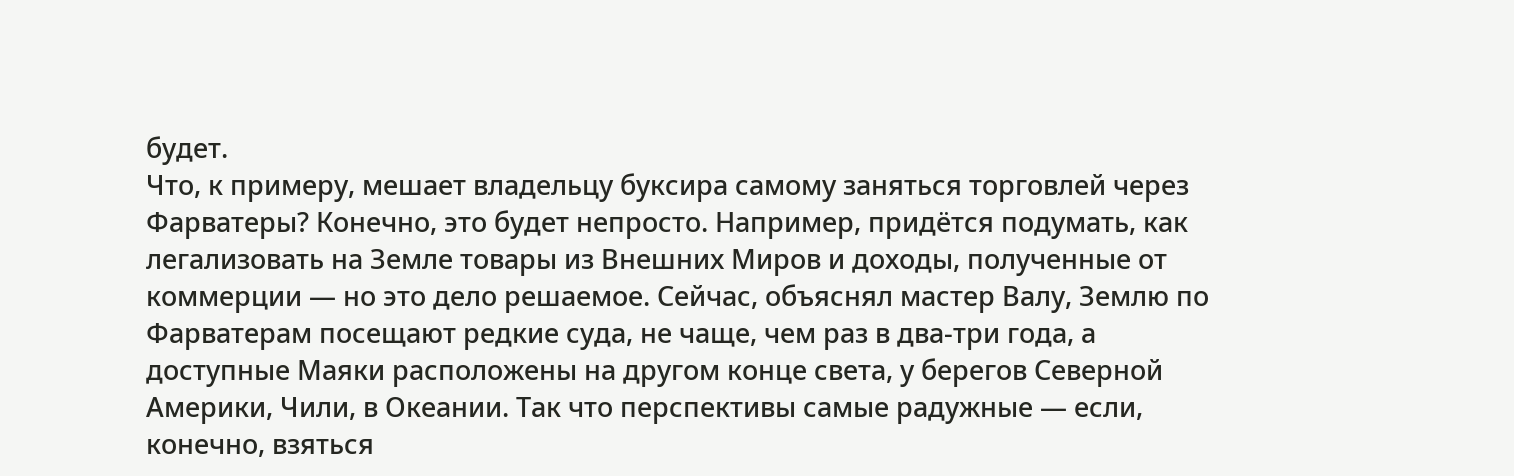будет.
Что, к примеру, мешает владельцу буксира самому заняться торговлей через Фарватеры? Конечно, это будет непросто. Например, придётся подумать, как легализовать на Земле товары из Внешних Миров и доходы, полученные от коммерции — но это дело решаемое. Сейчас, объяснял мастер Валу, Землю по Фарватерам посещают редкие суда, не чаще, чем раз в два-три года, а доступные Маяки расположены на другом конце света, у берегов Северной Америки, Чили, в Океании. Так что перспективы самые радужные — если, конечно, взяться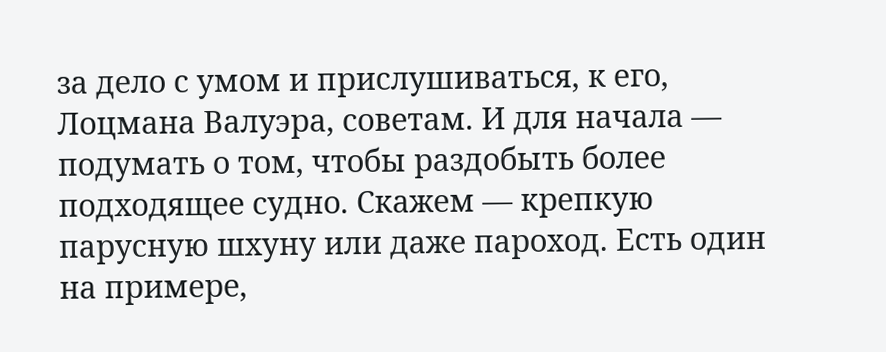за дело с умом и прислушиваться, к его, Лоцмана Валуэра, советам. И для начала — подумать о том, чтобы раздобыть более подходящее судно. Скажем — крепкую парусную шхуну или даже пароход. Есть один на примере,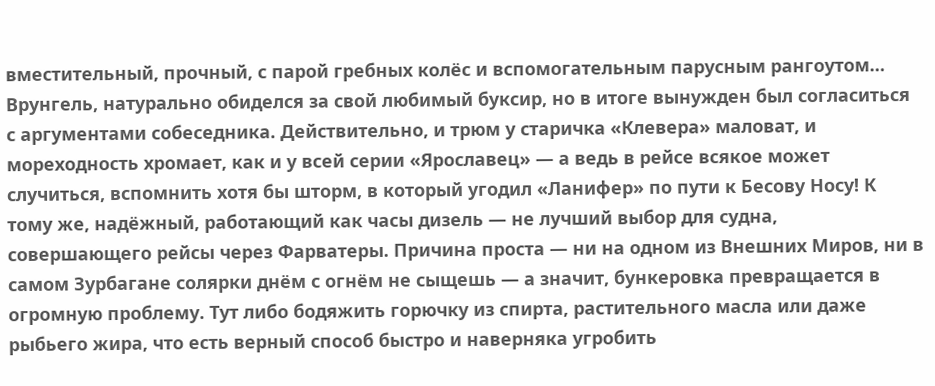вместительный, прочный, с парой гребных колёс и вспомогательным парусным рангоутом…
Врунгель, натурально обиделся за свой любимый буксир, но в итоге вынужден был согласиться с аргументами собеседника. Действительно, и трюм у старичка «Клевера» маловат, и мореходность хромает, как и у всей серии «Ярославец» — а ведь в рейсе всякое может случиться, вспомнить хотя бы шторм, в который угодил «Ланифер» по пути к Бесову Носу! К тому же, надёжный, работающий как часы дизель — не лучший выбор для судна, совершающего рейсы через Фарватеры. Причина проста — ни на одном из Внешних Миров, ни в самом Зурбагане солярки днём с огнём не сыщешь — а значит, бункеровка превращается в огромную проблему. Тут либо бодяжить горючку из спирта, растительного масла или даже рыбьего жира, что есть верный способ быстро и наверняка угробить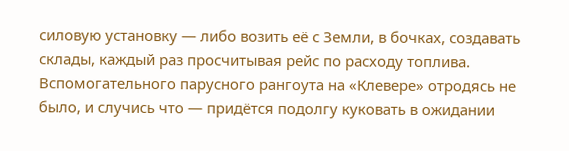силовую установку — либо возить её с Земли, в бочках, создавать склады, каждый раз просчитывая рейс по расходу топлива. Вспомогательного парусного рангоута на «Клевере» отродясь не было, и случись что — придётся подолгу куковать в ожидании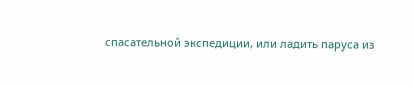спасательной экспедиции, или ладить паруса из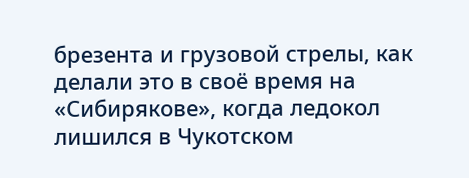брезента и грузовой стрелы, как делали это в своё время на «Сибирякове», когда ледокол лишился в Чукотском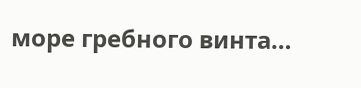море гребного винта…